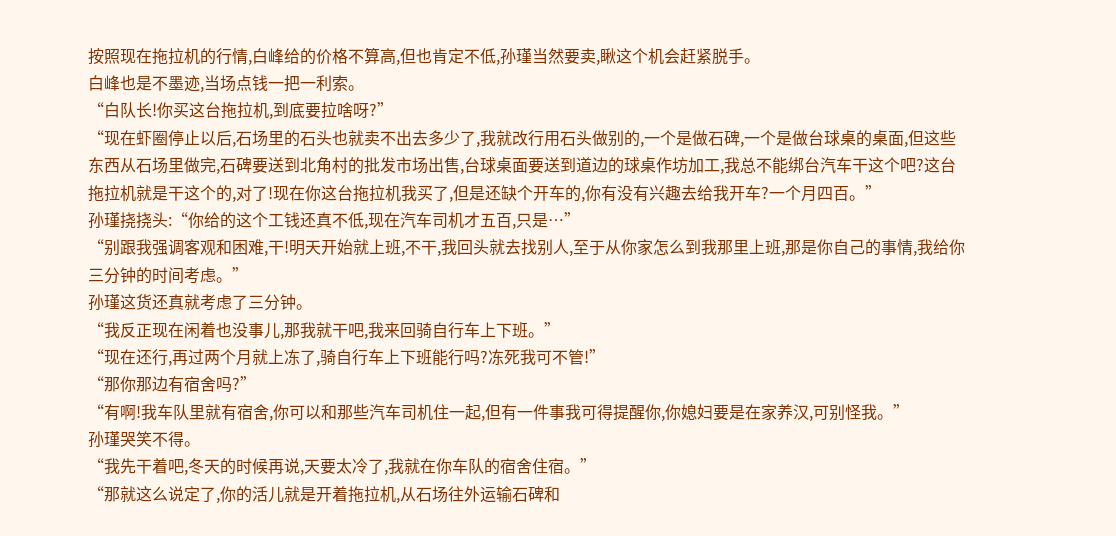按照现在拖拉机的行情,白峰给的价格不算高,但也肯定不低,孙瑾当然要卖,瞅这个机会赶紧脱手。
白峰也是不墨迹,当场点钱一把一利索。
“白队长!你买这台拖拉机,到底要拉啥呀?”
“现在虾圈停止以后,石场里的石头也就卖不出去多少了,我就改行用石头做别的,一个是做石碑,一个是做台球桌的桌面,但这些东西从石场里做完,石碑要送到北角村的批发市场出售,台球桌面要送到道边的球桌作坊加工,我总不能绑台汽车干这个吧?这台拖拉机就是干这个的,对了!现在你这台拖拉机我买了,但是还缺个开车的,你有没有兴趣去给我开车?一个月四百。”
孙瑾挠挠头:“你给的这个工钱还真不低,现在汽车司机才五百,只是…”
“别跟我强调客观和困难,干!明天开始就上班,不干,我回头就去找别人,至于从你家怎么到我那里上班,那是你自己的事情,我给你三分钟的时间考虑。”
孙瑾这货还真就考虑了三分钟。
“我反正现在闲着也没事儿,那我就干吧,我来回骑自行车上下班。”
“现在还行,再过两个月就上冻了,骑自行车上下班能行吗?冻死我可不管!”
“那你那边有宿舍吗?”
“有啊!我车队里就有宿舍,你可以和那些汽车司机住一起,但有一件事我可得提醒你,你媳妇要是在家养汉,可别怪我。”
孙瑾哭笑不得。
“我先干着吧,冬天的时候再说,天要太冷了,我就在你车队的宿舍住宿。”
“那就这么说定了,你的活儿就是开着拖拉机,从石场往外运输石碑和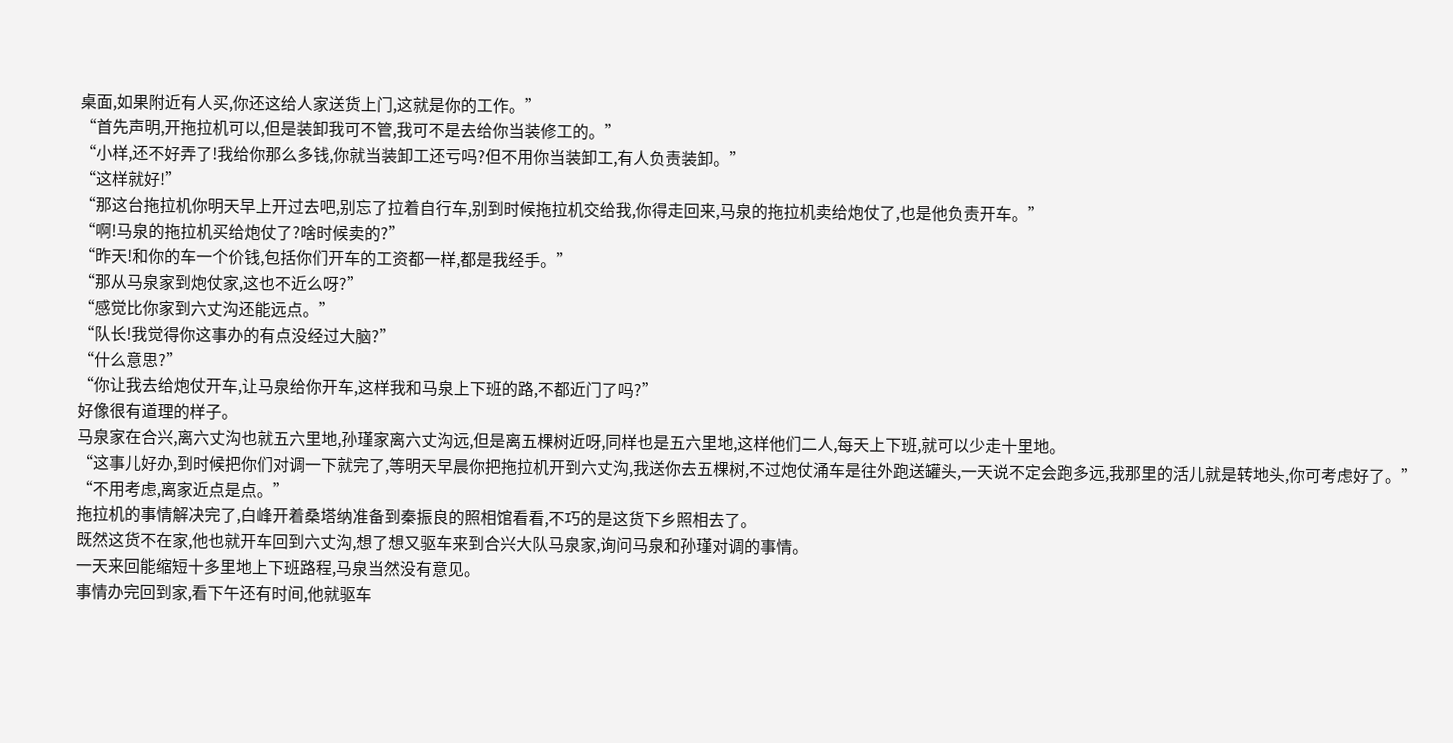桌面,如果附近有人买,你还这给人家送货上门,这就是你的工作。”
“首先声明,开拖拉机可以,但是装卸我可不管,我可不是去给你当装修工的。”
“小样,还不好弄了!我给你那么多钱,你就当装卸工还亏吗?但不用你当装卸工,有人负责装卸。”
“这样就好!”
“那这台拖拉机你明天早上开过去吧,别忘了拉着自行车,别到时候拖拉机交给我,你得走回来,马泉的拖拉机卖给炮仗了,也是他负责开车。”
“啊!马泉的拖拉机买给炮仗了?啥时候卖的?”
“昨天!和你的车一个价钱,包括你们开车的工资都一样,都是我经手。”
“那从马泉家到炮仗家,这也不近么呀?”
“感觉比你家到六丈沟还能远点。”
“队长!我觉得你这事办的有点没经过大脑?”
“什么意思?”
“你让我去给炮仗开车,让马泉给你开车,这样我和马泉上下班的路,不都近门了吗?”
好像很有道理的样子。
马泉家在合兴,离六丈沟也就五六里地,孙瑾家离六丈沟远,但是离五棵树近呀,同样也是五六里地,这样他们二人,每天上下班,就可以少走十里地。
“这事儿好办,到时候把你们对调一下就完了,等明天早晨你把拖拉机开到六丈沟,我送你去五棵树,不过炮仗涌车是往外跑送罐头,一天说不定会跑多远,我那里的活儿就是转地头,你可考虑好了。”
“不用考虑,离家近点是点。”
拖拉机的事情解决完了,白峰开着桑塔纳准备到秦振良的照相馆看看,不巧的是这货下乡照相去了。
既然这货不在家,他也就开车回到六丈沟,想了想又驱车来到合兴大队马泉家,询问马泉和孙瑾对调的事情。
一天来回能缩短十多里地上下班路程,马泉当然没有意见。
事情办完回到家,看下午还有时间,他就驱车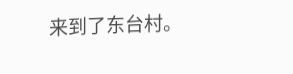来到了东台村。